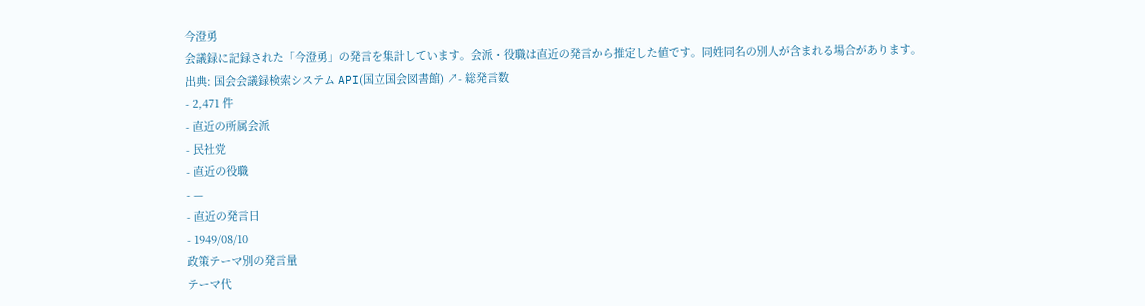今澄勇
会議録に記録された「今澄勇」の発言を集計しています。会派・役職は直近の発言から推定した値です。同姓同名の別人が含まれる場合があります。
出典: 国会会議録検索システム API(国立国会図書館) ↗- 総発言数
- 2,471 件
- 直近の所属会派
- 民社党
- 直近の役職
- —
- 直近の発言日
- 1949/08/10
政策テーマ別の発言量
テーマ代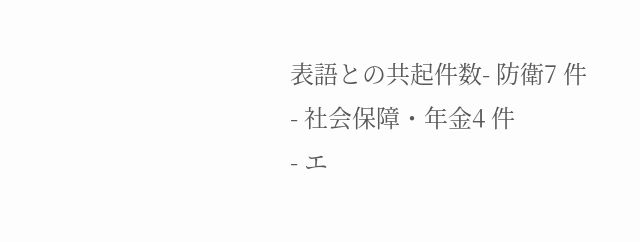表語との共起件数- 防衛7 件
- 社会保障・年金4 件
- エ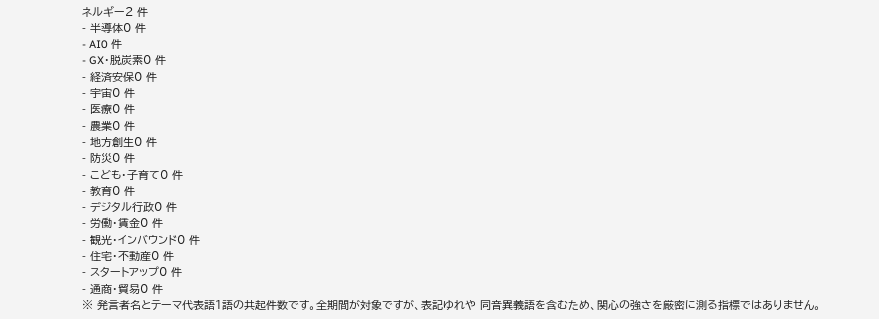ネルギー2 件
- 半導体0 件
- AI0 件
- GX・脱炭素0 件
- 経済安保0 件
- 宇宙0 件
- 医療0 件
- 農業0 件
- 地方創生0 件
- 防災0 件
- こども・子育て0 件
- 教育0 件
- デジタル行政0 件
- 労働・賃金0 件
- 観光・インバウンド0 件
- 住宅・不動産0 件
- スタートアップ0 件
- 通商・貿易0 件
※ 発言者名とテーマ代表語1語の共起件数です。全期間が対象ですが、表記ゆれや 同音異義語を含むため、関心の強さを厳密に測る指標ではありません。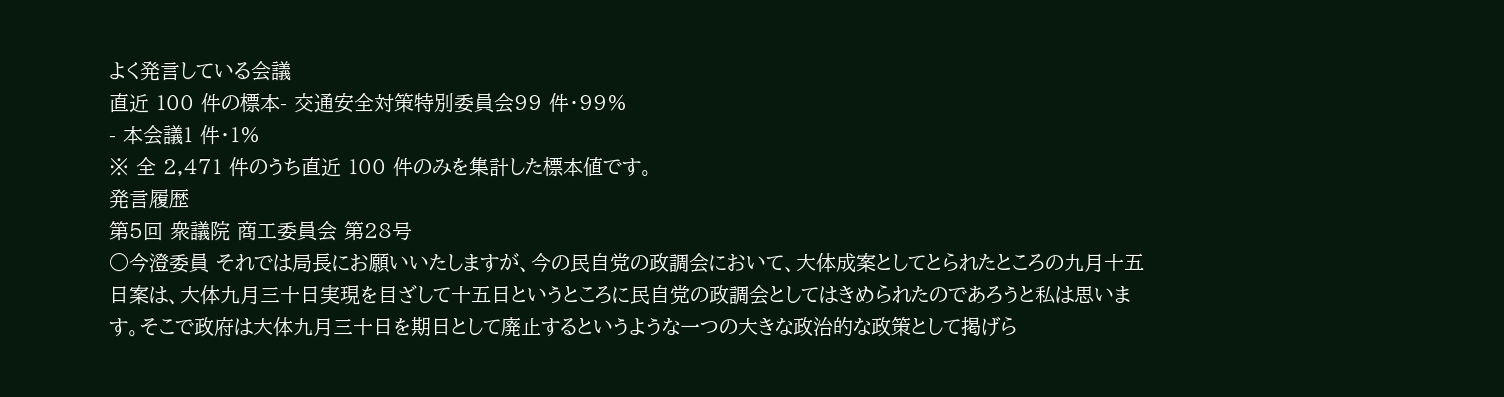よく発言している会議
直近 100 件の標本- 交通安全対策特別委員会99 件・99%
- 本会議1 件・1%
※ 全 2,471 件のうち直近 100 件のみを集計した標本値です。
発言履歴
第5回 衆議院 商工委員会 第28号
○今澄委員 それでは局長にお願いいたしますが、今の民自党の政調会において、大体成案としてとられたところの九月十五日案は、大体九月三十日実現を目ざして十五日というところに民自党の政調会としてはきめられたのであろうと私は思います。そこで政府は大体九月三十日を期日として廃止するというような一つの大きな政治的な政策として掲げら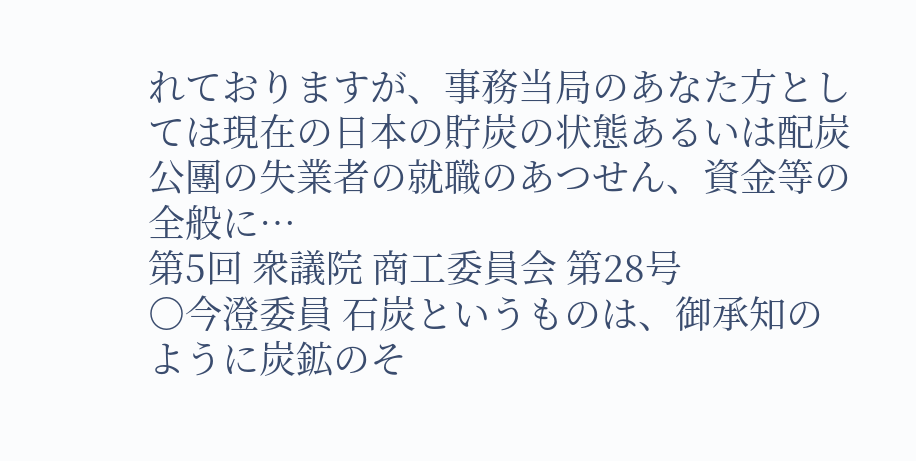れておりますが、事務当局のあなた方としては現在の日本の貯炭の状態あるいは配炭公團の失業者の就職のあつせん、資金等の全般に…
第5回 衆議院 商工委員会 第28号
○今澄委員 石炭というものは、御承知のように炭鉱のそ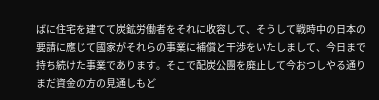ばに住宅を建てて炭鉱労働者をそれに收容して、そうして戦時中の日本の要請に應じて國家がそれらの事業に補償と干渉をいたしまして、今日まで持ち続けた事業であります。そこで配炭公團を廃止して今おつしやる通りまだ資金の方の見通しもど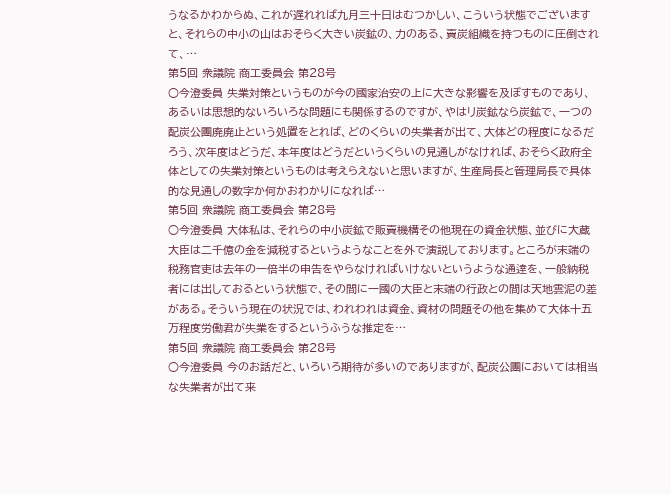うなるかわからぬ、これが遅れれば九月三十日はむつかしい、こういう状態でございますと、それらの中小の山はおそらく大きい炭鉱の、力のある、賣炭組織を持つものに圧倒されて、…
第5回 衆議院 商工委員会 第28号
○今澄委員 失業対策というものが今の國家治安の上に大きな影響を及ぼすものであり、あるいは思想的ないろいろな問題にも関係するのですが、やはリ炭鉱なら炭鉱で、一つの配炭公團廃廃止という処置をとれば、どのくらいの失業者が出て、大体どの程度になるだろう、次年度はどうだ、本年度はどうだというくらいの見通しがなければ、おそらく政府全体としての失業対策というものは考えらえないと思いますが、生産局長と管理局長で具体的な見通しの数字か何かおわかりになれば…
第5回 衆議院 商工委員会 第28号
○今澄委員 大体私は、それらの中小炭鉱で販賣機構その他現在の資金状態、並びに大蔵大臣は二千億の金を減税するというようなことを外で演説しております。ところが末端の税務官吏は去年の一倍半の申告をやらなければいけないというような通逹を、一般納税者には出しておるという状態で、その間に一國の大臣と末端の行政との間は天地雲泥の差がある。そういう現在の状況では、われわれは資金、資材の問題その他を集めて大体十五万程度労働君が失業をするというふうな推定を…
第5回 衆議院 商工委員会 第28号
○今澄委員 今のお話だと、いろいろ期待が多いのでありますが、配炭公團においては相当な失業者が出て来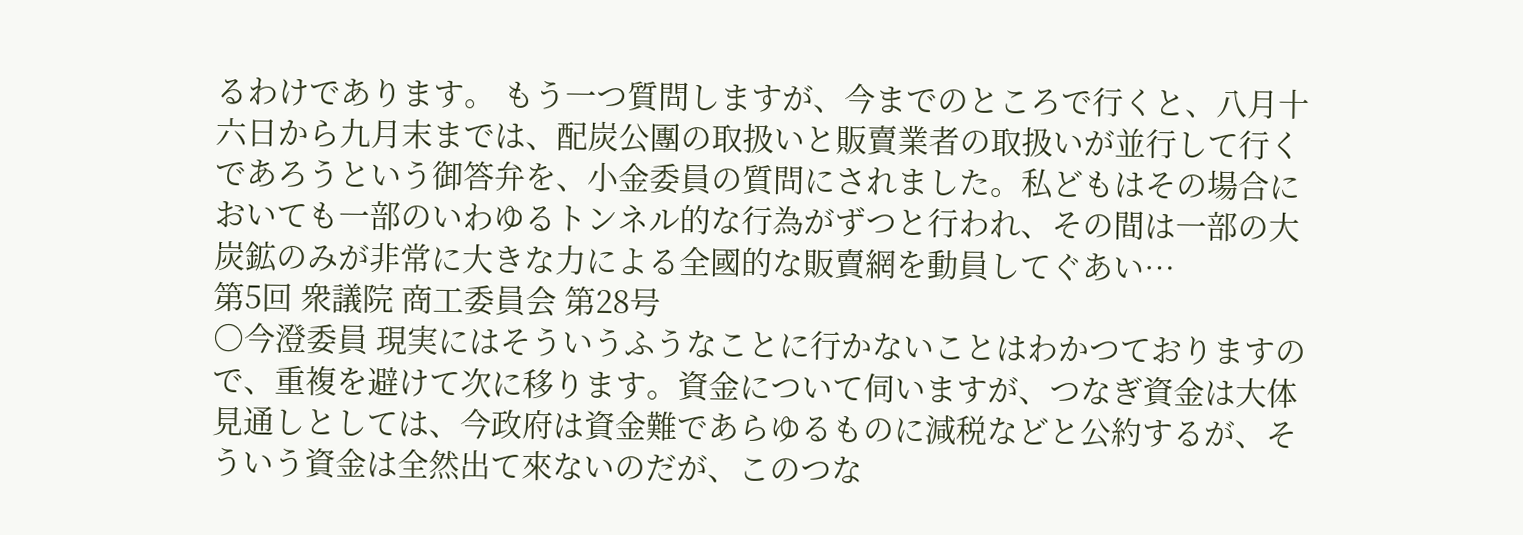るわけであります。 もう一つ質問しますが、今までのところで行くと、八月十六日から九月末までは、配炭公團の取扱いと販賣業者の取扱いが並行して行くであろうという御答弁を、小金委員の質問にされました。私どもはその場合においても一部のいわゆるトンネル的な行為がずつと行われ、その間は一部の大炭鉱のみが非常に大きな力による全國的な販賣網を動員してぐあい…
第5回 衆議院 商工委員会 第28号
○今澄委員 現実にはそういうふうなことに行かないことはわかつておりますので、重複を避けて次に移ります。資金について伺いますが、つなぎ資金は大体見通しとしては、今政府は資金難であらゆるものに減税などと公約するが、そういう資金は全然出て來ないのだが、このつな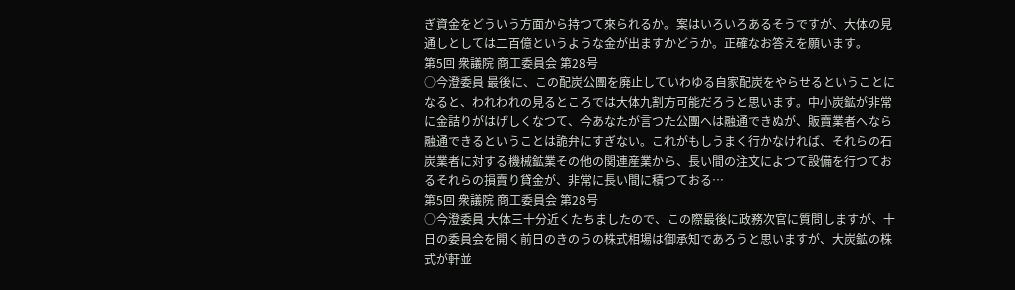ぎ資金をどういう方面から持つて來られるか。案はいろいろあるそうですが、大体の見通しとしては二百億というような金が出ますかどうか。正確なお答えを願います。
第5回 衆議院 商工委員会 第28号
○今澄委員 最後に、この配炭公團を廃止していわゆる自家配炭をやらせるということになると、われわれの見るところでは大体九割方可能だろうと思います。中小炭鉱が非常に金詰りがはげしくなつて、今あなたが言つた公團へは融通できぬが、販賣業者へなら融通できるということは詭弁にすぎない。これがもしうまく行かなければ、それらの石炭業者に対する機械鉱業その他の関連産業から、長い間の注文によつて設備を行つておるそれらの損賣り貸金が、非常に長い間に積つておる…
第5回 衆議院 商工委員会 第28号
○今澄委員 大体三十分近くたちましたので、この際最後に政務次官に質問しますが、十日の委員会を開く前日のきのうの株式相場は御承知であろうと思いますが、大炭鉱の株式が軒並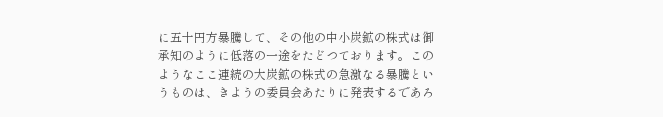に五十円方暴騰して、その他の中小炭鉱の株式は御承知のように低落の一途をたどつております。このようなここ連続の大炭鉱の株式の急激なる暴騰というものは、きようの委員会あたりに発表するであろ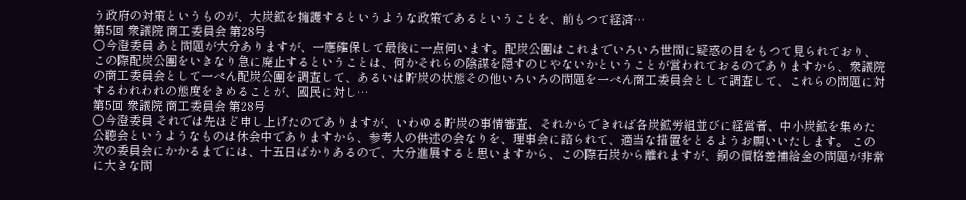う政府の対策というものが、大炭鉱を擁護するというような政策であるということを、前もつて経済…
第5回 衆議院 商工委員会 第28号
○今澄委員 あと問題が大分ありますが、一應確保して最後に一点伺います。配炭公團はこれまでいろいろ世間に疑惑の目をもつて見られており、この際配炭公團をいきなり急に廃止するということは、何かそれらの陰謀を隠すのじやないかということが営われておるのでありますから、衆議院の商工委員会として一ぺん配炭公團を調査して、あるいは貯炭の状態その他いろいろの問題を一ぺん商工委員会として調査して、これらの問題に対するわれわれの態度をきめることが、國民に対し…
第5回 衆議院 商工委員会 第28号
○今澄委員 それでは先ほど申し上げたのでありますが、いわゆる貯炭の事情審査、それからできれば各炭鉱労組並びに経営者、中小炭鉱を集めた公聽会というようなものは休会中でありますから、参考人の供述の会なりを、理事会に諮られて、適当な措置をとるようお願いいたします。 この次の委員会にかかるまでには、十五日ばかりあるので、大分進展すると思いますから、この際石炭から離れますが、銅の價格差補給金の問題が非常に大きな問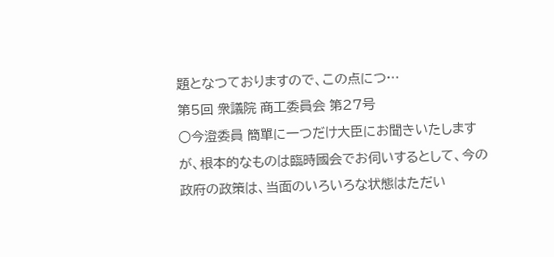題となつておりますので、この点につ…
第5回 衆議院 商工委員会 第27号
○今澄委員 簡單に一つだけ大臣にお聞きいたしますが、根本的なものは臨時國会でお伺いするとして、今の政府の政策は、当面のいろいろな状態はただい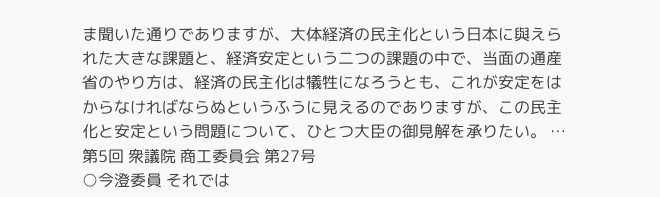ま聞いた通りでありますが、大体経済の民主化という日本に與えられた大きな課題と、経済安定という二つの課題の中で、当面の通産省のやり方は、経済の民主化は犠牲になろうとも、これが安定をはからなければならぬというふうに見えるのでありますが、この民主化と安定という問題について、ひとつ大臣の御見解を承りたい。 …
第5回 衆議院 商工委員会 第27号
○今澄委員 それでは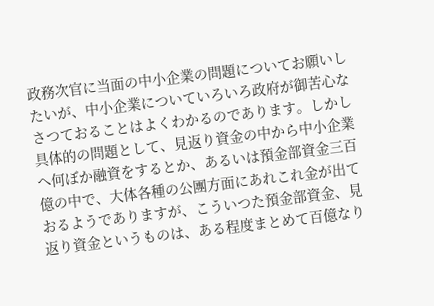政務次官に当面の中小企業の問題についてお願いしたいが、中小企業についていろいろ政府が御苦心なさつておることはよくわかるのであります。しかし具体的の問題として、見返り資金の中から中小企業へ何ぼか融資をするとか、あるいは預金部資金三百億の中で、大体各種の公團方面にあれこれ金が出ておるようでありますが、こういつた預金部資金、見返り資金というものは、ある程度まとめて百億なり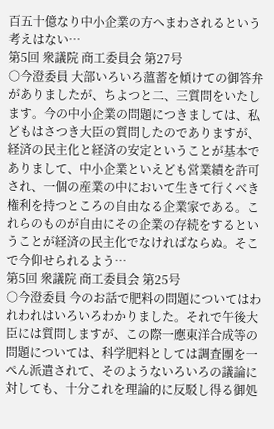百五十億なり中小企業の方へまわされるという考えはない…
第5回 衆議院 商工委員会 第27号
○今澄委員 大部いろいろ薀蓄を傾けての御答弁がありましたが、ちよつと二、三質問をいたします。今の中小企業の問題につきましては、私どもはさつき大臣の質問したのでありますが、経済の民主化と経済の安定ということが基本でありまして、中小企業といえども営業績を許可され、一個の産業の中において生きて行くべき権利を持つところの自由なる企業家である。これらのものが自由にその企業の存続をするということが経済の民主化でなければならぬ。そこで今仰せられるよう…
第5回 衆議院 商工委員会 第25号
○今澄委員 今のお話で肥料の問題についてはわれわれはいろいろわかりました。それで午後大臣には質問しますが、この際一應東洋合成等の問題については、科学肥料としては調査團を一ぺん派遣されて、そのようないろいろの議論に対しても、十分これを理論的に反駁し得る御処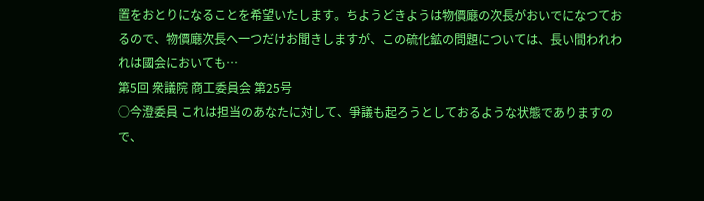置をおとりになることを希望いたします。ちようどきようは物價廰の次長がおいでになつておるので、物價廰次長へ一つだけお聞きしますが、この硫化鉱の問題については、長い間われわれは國会においても…
第5回 衆議院 商工委員会 第25号
○今澄委員 これは担当のあなたに対して、爭議も起ろうとしておるような状態でありますので、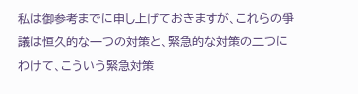私は御参考までに申し上げておきますが、これらの爭議は恒久的な一つの対策と、緊急的な対策の二つにわけて、こういう緊急対策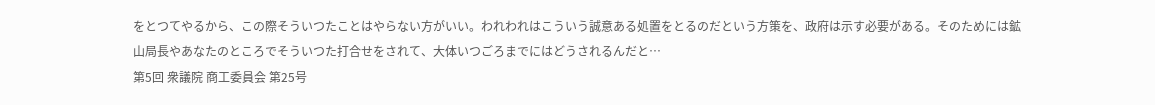をとつてやるから、この際そういつたことはやらない方がいい。われわれはこういう誠意ある処置をとるのだという方策を、政府は示す必要がある。そのためには鉱山局長やあなたのところでそういつた打合せをされて、大体いつごろまでにはどうされるんだと…
第5回 衆議院 商工委員会 第25号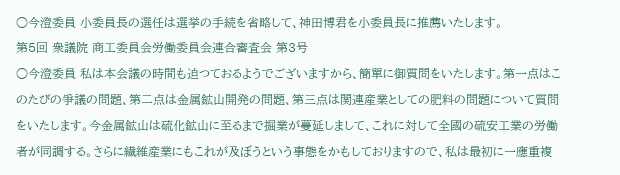○今澄委員 小委員長の選任は選挙の手続を省略して、神田博君を小委員長に推薦いたします。
第5回 衆議院 商工委員会労働委員会連合審査会 第3号
○今澄委員 私は本会議の時間も迫つておるようでございますから、簡單に御質問をいたします。第一点はこのたびの爭議の問題、第二点は金属鉱山開発の問題、第三点は関連産業としての肥料の問題について質問をいたします。今金属鉱山は硫化鉱山に至るまで掘業が蔓延しまして、これに対して全國の硫安工業の労働者が同調する。さらに繊維産業にもこれが及ぼうという事態をかもしておりますので、私は最初に一應重複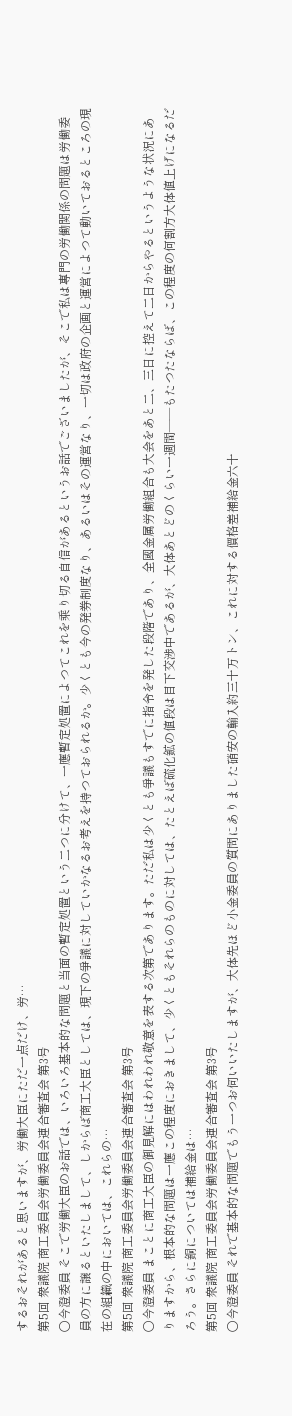するおそれがあると思いますが、労働大臣にただ一点だけ、労…
第5回 衆議院 商工委員会労働委員会連合審査会 第3号
○今澄委員 そこで労働大臣のお話では、いろいろ基本的な問題と当面の暫定処置という二つに分けて、一應暫定処置によつてこれを乘り切る自信があるというお話でございましたが、そこで私は專門の労働関係の問題は労働委員の方に譲るといたしまして、しからば商工大臣としては、現下の爭議に対していかなるお考えを持つておられるか。少くとも今の発券制度なり、あるいはその運営なり、一切は政府の企画と運営によつて動いておるところの現在の組織の中においては、これらの…
第5回 衆議院 商工委員会労働委員会連合審査会 第3号
○今澄委員 まことに商工大臣の御見解にはわれわれ敬意を表する次第であります。ただ私は少くとも爭議もすでに指令を発した段階であり、全國金属労働組合も大会をあと二、三日に控えて二日からやるというような状況にありますから、根本的な問題は一應この程度におきまして、少くともそれらのものに対しては、たとえば硫化鉱の値段は目下交渉中であるが、大体あとどのくらい一週間——もたつたならば、この程度の何割方大体値上げになるだろう。さらに銅については補給金は…
第5回 衆議院 商工委員会労働委員会連合審査会 第3号
○今澄委員 それで基本的な問題でもう一つお伺いいたしますが、大体先ほど小金委員の質問にありました硝安の輸入約三十万トン、これに対する價格差補給金六十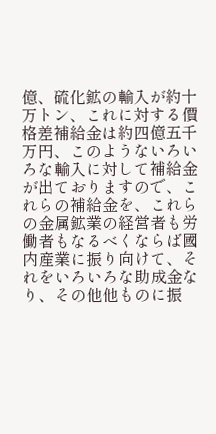億、硫化鉱の輸入が約十万トン、これに対する價格差補給金は約四億五千万円、このようないろいろな輸入に対して補給金が出ておりますので、これらの補給金を、これらの金属鉱業の経営者も労働者もなるべくならば國内産業に振り向けて、それをいろいろな助成金なり、その他他ものに振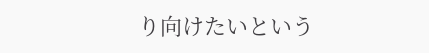り向けたいという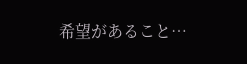希望があること…